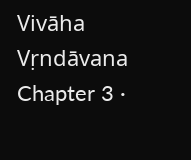Vivāha Vṛndāvana
Chapter 3 ·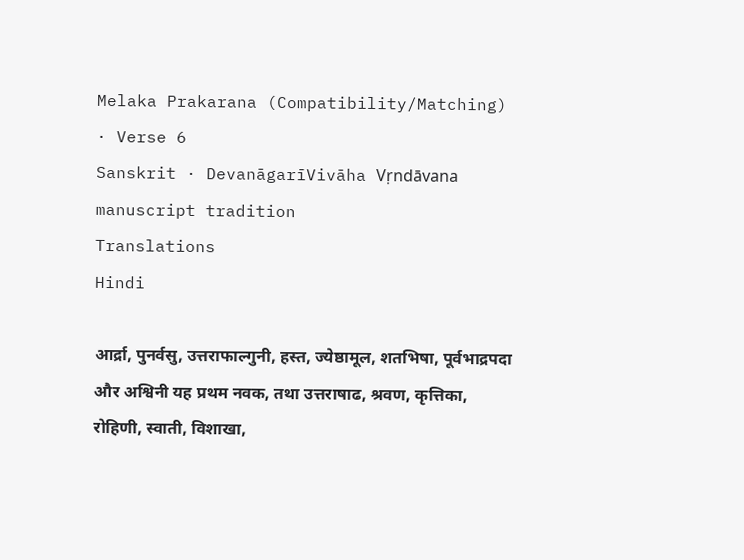Melaka Prakarana (Compatibility/Matching) · Verse 6
Sanskrit · DevanāgarīVivāha Vṛndāvana manuscript tradition
Translations
Hindi

आर्द्रा, पुनर्वसु, उत्तराफाल्गुनी, हस्त, ज्येष्ठामूल, शतभिषा, पूर्वभाद्रपदा और अश्विनी यह प्रथम नवक, तथा उत्तराषाढ, श्रवण, कृत्तिका, रोहिणी, स्वाती, विशाखा,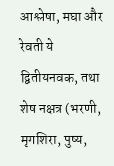आश्लेषा, मघा और रेवती ये द्वितीयनवक, तथा शेष नक्षत्र (भरणी, मृगशिरा, पुष्य,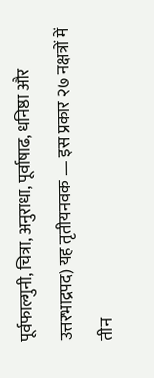पूर्वफाल्गुनी, चित्रा, अनुराधा, पूर्वाषाढ, धनिष्ठा और उत्तरभाद्रपद) यह तृतीयनवक — इस प्रकार २७ नक्षत्रों में तीन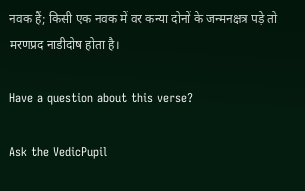नवक हैं; किसी एक नवक में वर कन्या दोनों के जन्मनक्षत्र पड़े तो मरणप्रद नाडीदोष होता है।

Have a question about this verse?

Ask the VedicPupil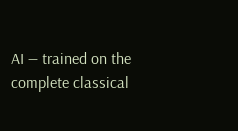AI — trained on the complete classical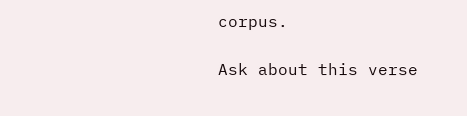corpus.

Ask about this verse